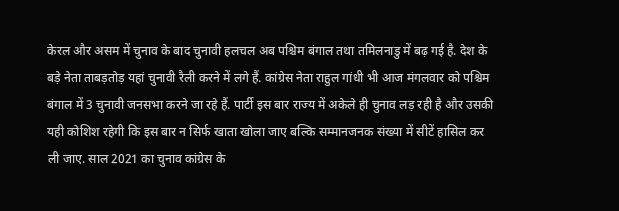केरल और असम में चुनाव के बाद चुनावी हलचल अब पश्चिम बंगाल तथा तमिलनाडु में बढ़ गई है. देश के बड़े नेता ताबड़तोड़ यहां चुनावी रैली करने में लगे हैं. कांग्रेस नेता राहुल गांधी भी आज मंगलवार को पश्चिम बंगाल में 3 चुनावी जनसभा करने जा रहे हैं. पार्टी इस बार राज्य में अकेले ही चुनाव लड़ रही है और उसकी यही कोशिश रहेगी कि इस बार न सिर्फ खाता खोला जाए बल्कि सम्मानजनक संख्या में सीटें हासिल कर ली जाए. साल 2021 का चुनाव कांग्रेस के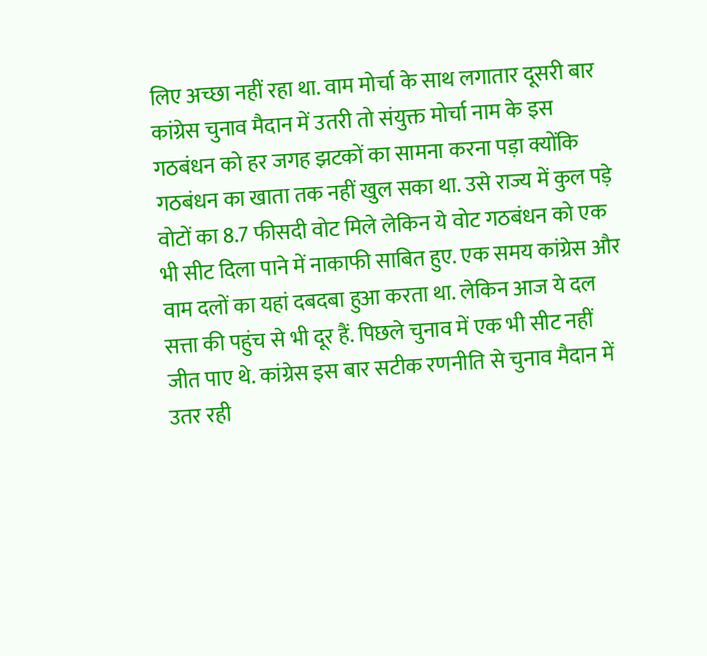लिए अच्छा नहीं रहा था. वाम मोर्चा के साथ लगातार दूसरी बार कांग्रेस चुनाव मैदान में उतरी तो संयुक्त मोर्चा नाम के इस गठबंधन को हर जगह झटकों का सामना करना पड़ा क्योंकि गठबंधन का खाता तक नहीं खुल सका था. उसे राज्य में कुल पड़े वोटों का 8.7 फीसदी वोट मिले लेकिन ये वोट गठबंधन को एक भी सीट दिला पाने में नाकाफी साबित हुए. एक समय कांग्रेस और वाम दलों का यहां दबदबा हुआ करता था. लेकिन आज ये दल सत्ता की पहुंच से भी दूर हैं. पिछले चुनाव में एक भी सीट नहीं जीत पाए थे. कांग्रेस इस बार सटीक रणनीति से चुनाव मैदान में उतर रही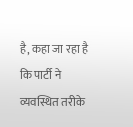है, कहा जा रहा है कि पार्टी ने व्यवस्थित तरीके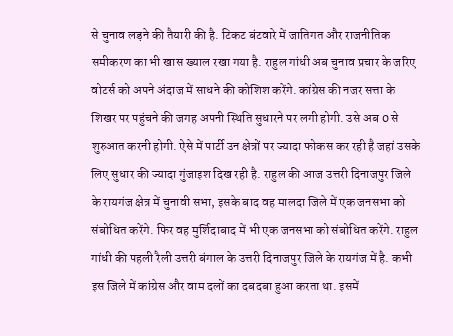से चुनाव लड़ने की तैयारी की है. टिकट बंटवारे में जातिगत और राजनीतिक समीकरण का भी खास ख्याल रखा गया है. राहुल गांधी अब चुनाव प्रचार के जरिए वोटर्स को अपने अंदाज में साधने की कोशिश करेंगे. कांग्रेस की नजर सत्ता के शिखर पर पहुंचने की जगह अपनी स्थिति सुधारने पर लगी होगी. उसे अब 0 से शुरुआत करनी होगी. ऐसे में पार्टी उन क्षेत्रों पर ज्यादा फोकस कर रही है जहां उसके लिए सुधार की ज्यादा गुंजाइश दिख रही है. राहुल की आज उत्तरी दिनाजपुर जिले के रायगंज क्षेत्र में चुनावी सभा, इसके बाद वह मालदा जिले में एक जनसभा को संबोधित करेंगे. फिर वह मुर्शिदाबाद में भी एक जनसभा को संबोधित करेंगे. राहुल गांधी की पहली रैली उत्तरी बंगाल के उत्तरी दिनाजपुर जिले के रायगंज में है. कभी इस जिले में कांग्रेस और वाम दलों का दबदबा हुआ करता था. इसमें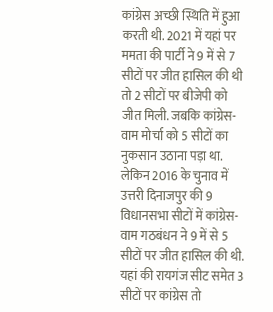कांग्रेस अच्छी स्थिति में हुआ करती थी. 2021 में यहां पर ममता की पार्टी ने 9 में से 7 सीटों पर जीत हासिल की थी तो 2 सीटों पर बीजेपी को जीत मिली. जबकि कांग्रेस-वाम मोर्चा को 5 सीटों का नुकसान उठाना पड़ा था. लेकिन 2016 के चुनाव में उत्तरी दिनाजपुर की 9 विधानसभा सीटों में कांग्रेस-वाम गठबंधन ने 9 में से 5 सीटों पर जीत हासिल की थी. यहां की रायगंज सीट समेत 3 सीटों पर कांग्रेस तो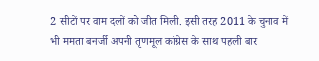2 सीटों पर वाम दलों को जीत मिली. इसी तरह 2011 के चुनाव में भी ममता बनर्जी अपनी तृणमूल कांग्रेस के साथ पहली बार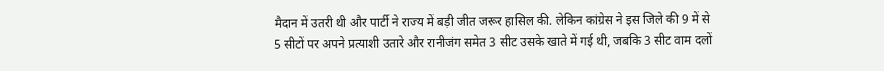मैदान में उतरी थी और पार्टी ने राज्य में बड़ी जीत जरूर हासिल की. लेकिन कांग्रेस ने इस जिले की 9 में से 5 सीटों पर अपने प्रत्याशी उतारे और रानीजंग समेत 3 सीट उसके खाते में गई थी, जबकि 3 सीट वाम दलों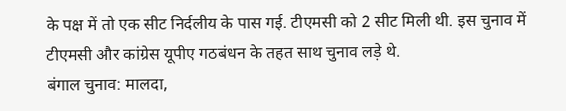के पक्ष में तो एक सीट निर्दलीय के पास गई. टीएमसी को 2 सीट मिली थी. इस चुनाव में टीएमसी और कांग्रेस यूपीए गठबंधन के तहत साथ चुनाव लड़े थे.
बंगाल चुनाव: मालदा,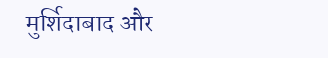मुर्शिदाबाद और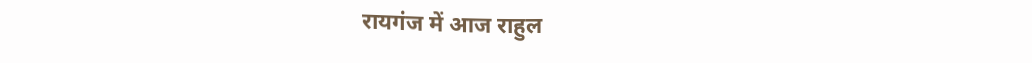रायगंज में आज राहुल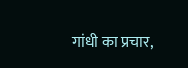गांधी का प्रचार,